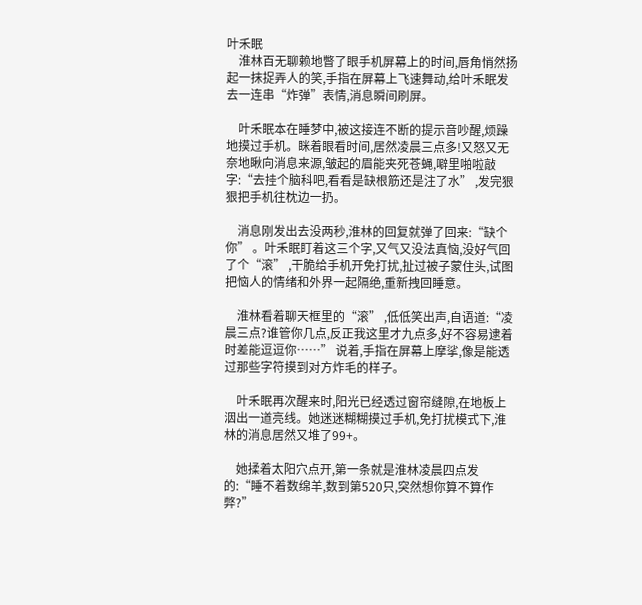叶禾眠
    淮林百无聊赖地瞥了眼手机屏幕上的时间,唇角悄然扬起一抹捉弄人的笑,手指在屏幕上飞速舞动,给叶禾眠发去一连串“炸弹”表情,消息瞬间刷屏。

    叶禾眠本在睡梦中,被这接连不断的提示音吵醒,烦躁地摸过手机。眯着眼看时间,居然凌晨三点多!又怒又无奈地瞅向消息来源,皱起的眉能夹死苍蝇,噼里啪啦敲字:“去挂个脑科吧,看看是缺根筋还是注了水” ,发完狠狠把手机往枕边一扔。

    消息刚发出去没两秒,淮林的回复就弹了回来:“缺个你” 。叶禾眠盯着这三个字,又气又没法真恼,没好气回了个“滚” ,干脆给手机开免打扰,扯过被子蒙住头,试图把恼人的情绪和外界一起隔绝,重新拽回睡意。

    淮林看着聊天框里的“滚” ,低低笑出声,自语道:“凌晨三点?谁管你几点,反正我这里才九点多,好不容易逮着时差能逗逗你……” 说着,手指在屏幕上摩挲,像是能透过那些字符摸到对方炸毛的样子。

    叶禾眠再次醒来时,阳光已经透过窗帘缝隙,在地板上洇出一道亮线。她迷迷糊糊摸过手机,免打扰模式下,淮林的消息居然又堆了99+。

    她揉着太阳穴点开,第一条就是淮林凌晨四点发的:“睡不着数绵羊,数到第520只,突然想你算不算作弊?”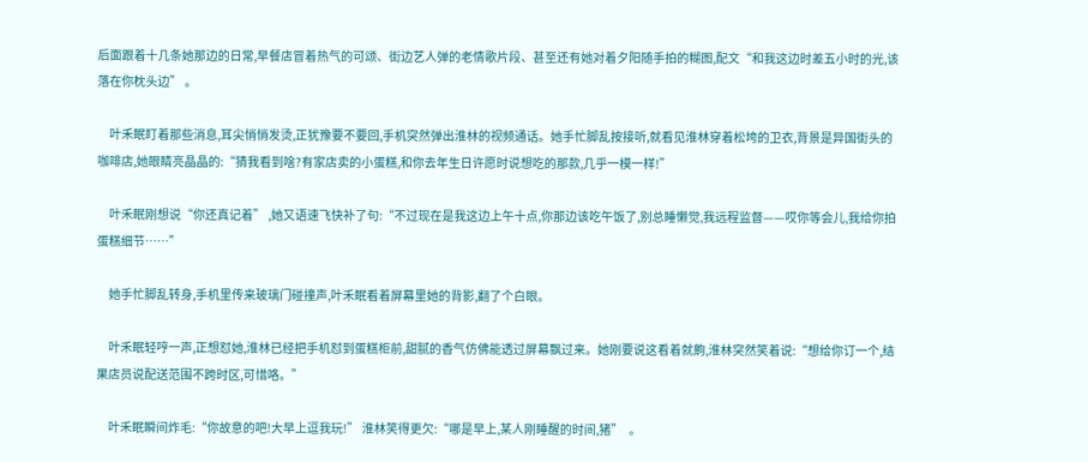后面跟着十几条她那边的日常,早餐店冒着热气的可颂、街边艺人弹的老情歌片段、甚至还有她对着夕阳随手拍的糊图,配文“和我这边时差五小时的光,该落在你枕头边” 。

    叶禾眠盯着那些消息,耳尖悄悄发烫,正犹豫要不要回,手机突然弹出淮林的视频通话。她手忙脚乱按接听,就看见淮林穿着松垮的卫衣,背景是异国街头的咖啡店,她眼睛亮晶晶的:“猜我看到啥?有家店卖的小蛋糕,和你去年生日许愿时说想吃的那款,几乎一模一样!”

    叶禾眠刚想说“你还真记着” ,她又语速飞快补了句:“不过现在是我这边上午十点,你那边该吃午饭了,别总睡懒觉,我远程监督——哎你等会儿,我给你拍蛋糕细节……”

    她手忙脚乱转身,手机里传来玻璃门碰撞声,叶禾眠看着屏幕里她的背影,翻了个白眼。

    叶禾眠轻哼一声,正想怼她,淮林已经把手机怼到蛋糕柜前,甜腻的香气仿佛能透过屏幕飘过来。她刚要说这看着就齁,淮林突然笑着说:“想给你订一个,结果店员说配送范围不跨时区,可惜咯。”

    叶禾眠瞬间炸毛:“你故意的吧!大早上逗我玩!” 淮林笑得更欠:“哪是早上,某人刚睡醒的时间,猪”  。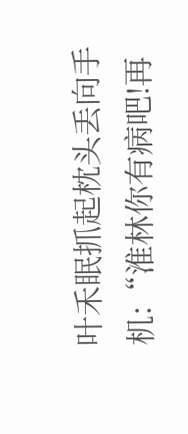叶禾眠抓起枕头丢向手机:“淮林你有病吧!再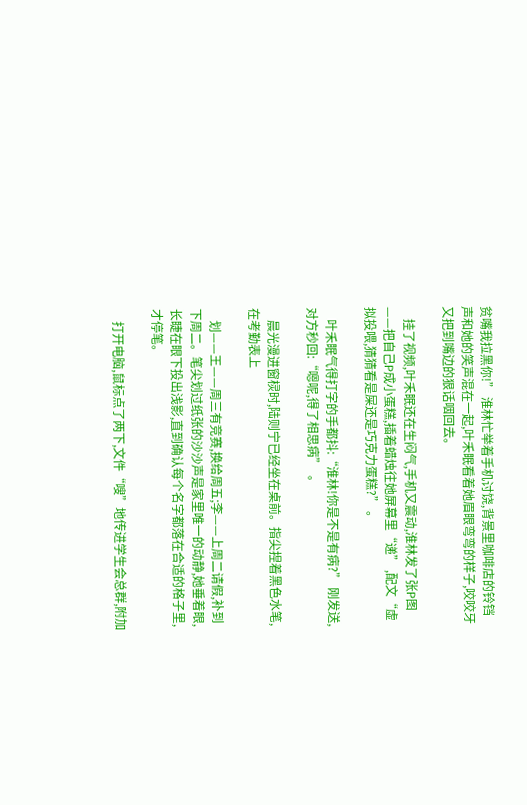贫嘴我拉黑你!” 淮林忙举着手机讨饶,背景里咖啡店的铃铛声和她的笑声混在一起,叶禾眠看着她眉眼弯弯的样子,咬咬牙又把到嘴边的狠话咽回去。

    挂了视频,叶禾眠还在生闷气,手机又震动,淮林发了张P图——把自己P成小蛋糕,插着蜡烛往她屏幕里“递” ,配文“虚拟投喂,猜猜看是屎还是巧克力蛋糕?” 。

    叶禾眠气得打字的手都抖:“淮林!你是不是有病?” 刚发送,对方秒回:“嗯呢,得了相思病”  。

    晨光漫进窗棂时,陆则宁已经坐在桌前。指尖捏着黑色水笔,在考勤表上

    划——王——周三有竞赛,换给周五;李——上周二请假,补到下周二。笔尖划过纸张的沙沙声是家里唯一的动静,她垂着眼,长睫在眼下投出浅影,直到确认每个名字都落在合适的格子里,才停笔。

    打开电脑,鼠标点了两下,文件“嗖”地传进学生会总群,附加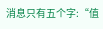消息只有五个字:“值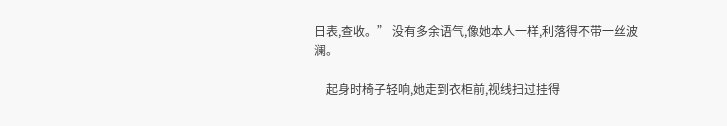日表,查收。” 没有多余语气,像她本人一样,利落得不带一丝波澜。

    起身时椅子轻响,她走到衣柜前,视线扫过挂得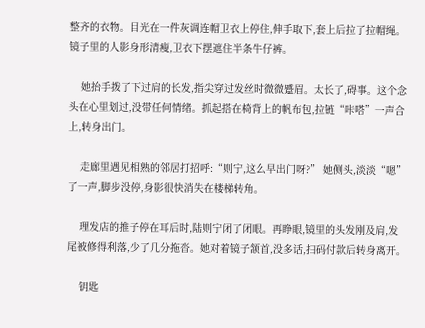整齐的衣物。目光在一件灰调连帽卫衣上停住,伸手取下,套上后拉了拉帽绳。镜子里的人影身形清瘦,卫衣下摆遮住半条牛仔裤。

    她抬手拨了下过肩的长发,指尖穿过发丝时微微蹙眉。太长了,碍事。这个念头在心里划过,没带任何情绪。抓起搭在椅背上的帆布包,拉链“咔嗒”一声合上,转身出门。

    走廊里遇见相熟的邻居打招呼:“则宁,这么早出门呀?” 她侧头,淡淡“嗯”了一声,脚步没停,身影很快消失在楼梯转角。

    理发店的推子停在耳后时,陆则宁闭了闭眼。再睁眼,镜里的头发刚及肩,发尾被修得利落,少了几分拖沓。她对着镜子颔首,没多话,扫码付款后转身离开。

    钥匙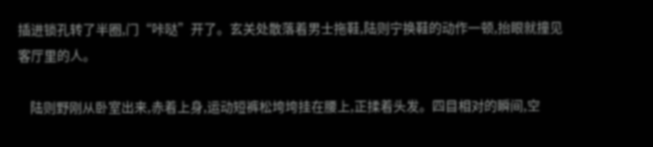插进锁孔转了半圈,门“咔哒”开了。玄关处散落着男士拖鞋,陆则宁换鞋的动作一顿,抬眼就撞见客厅里的人。

    陆则野刚从卧室出来,赤着上身,运动短裤松垮垮挂在腰上,正揉着头发。四目相对的瞬间,空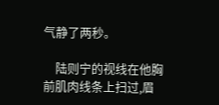气静了两秒。

    陆则宁的视线在他胸前肌肉线条上扫过,眉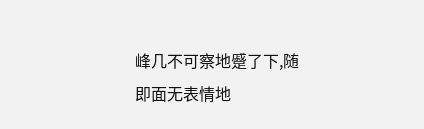峰几不可察地蹙了下,随即面无表情地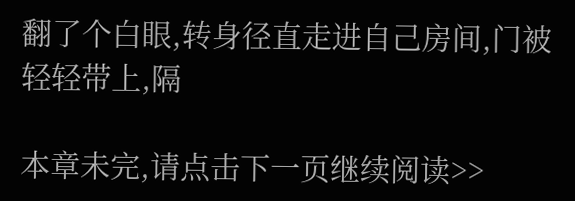翻了个白眼,转身径直走进自己房间,门被轻轻带上,隔

本章未完,请点击下一页继续阅读>>